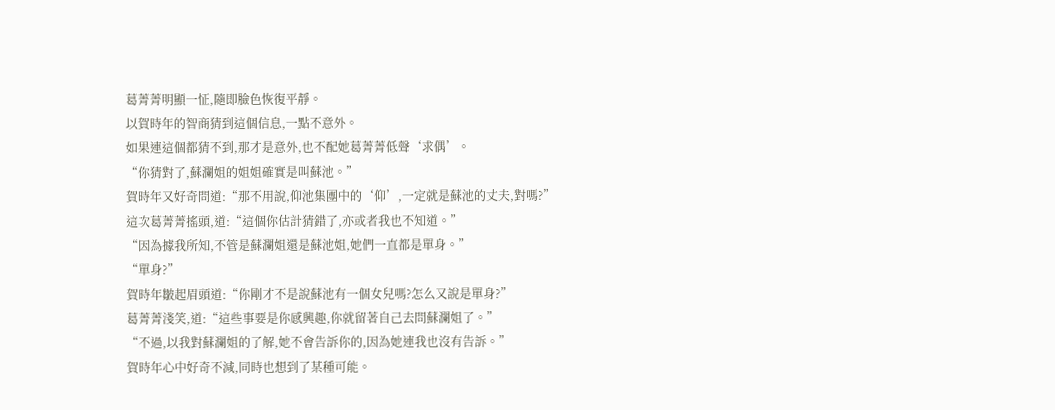葛菁菁明顯一怔,隨即臉色恢復平靜。
以賀時年的智商猜到這個信息,一點不意外。
如果連這個都猜不到,那才是意外,也不配她葛菁菁低聲‘求偶’。
“你猜對了,蘇瀾姐的姐姐確實是叫蘇池。”
賀時年又好奇問道:“那不用說,仰池集團中的‘仰’,一定就是蘇池的丈夫,對嗎?”
這次葛菁菁搖頭,道:“這個你估計猜錯了,亦或者我也不知道。”
“因為據我所知,不管是蘇瀾姐還是蘇池姐,她們一直都是單身。”
“單身?”
賀時年皺起眉頭道:“你剛才不是說蘇池有一個女兒嗎?怎么又說是單身?”
葛菁菁淺笑,道:“這些事要是你感興趣,你就留著自己去問蘇瀾姐了。”
“不過,以我對蘇瀾姐的了解,她不會告訴你的,因為她連我也沒有告訴。”
賀時年心中好奇不減,同時也想到了某種可能。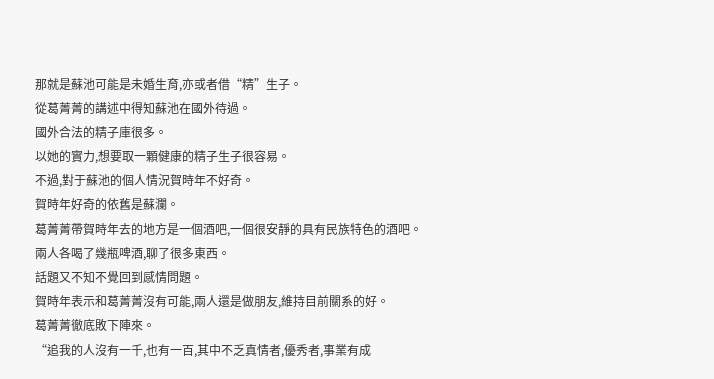那就是蘇池可能是未婚生育,亦或者借“精”生子。
從葛菁菁的講述中得知蘇池在國外待過。
國外合法的精子庫很多。
以她的實力,想要取一顆健康的精子生子很容易。
不過,對于蘇池的個人情況賀時年不好奇。
賀時年好奇的依舊是蘇瀾。
葛菁菁帶賀時年去的地方是一個酒吧,一個很安靜的具有民族特色的酒吧。
兩人各喝了幾瓶啤酒,聊了很多東西。
話題又不知不覺回到感情問題。
賀時年表示和葛菁菁沒有可能,兩人還是做朋友,維持目前關系的好。
葛菁菁徹底敗下陣來。
“追我的人沒有一千,也有一百,其中不乏真情者,優秀者,事業有成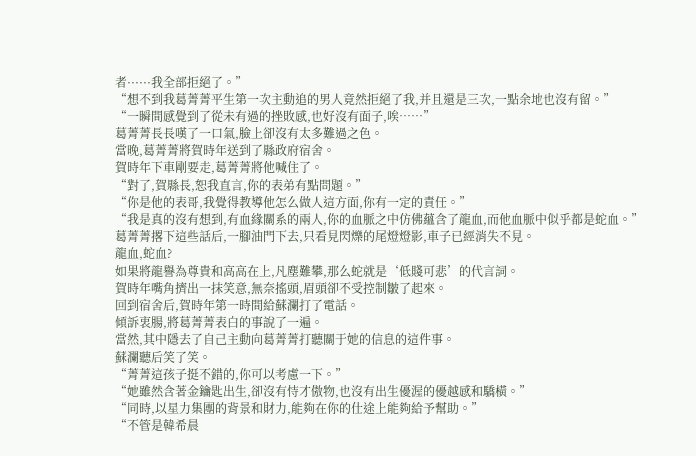者······我全部拒絕了。”
“想不到我葛菁菁平生第一次主動追的男人竟然拒絕了我,并且還是三次,一點余地也沒有留。”
“一瞬間感覺到了從未有過的挫敗感,也好沒有面子,唉……”
葛菁菁長長嘆了一口氣,臉上卻沒有太多難過之色。
當晚,葛菁菁將賀時年送到了縣政府宿舍。
賀時年下車剛要走,葛菁菁將他喊住了。
“對了,賀縣長,恕我直言,你的表弟有點問題。”
“你是他的表哥,我覺得教導他怎么做人這方面,你有一定的責任。”
“我是真的沒有想到,有血緣關系的兩人,你的血脈之中仿佛蘊含了龍血,而他血脈中似乎都是蛇血。”
葛菁菁撂下這些話后,一腳油門下去,只看見閃爍的尾燈燈影,車子已經消失不見。
龍血,蛇血?
如果將龍譽為尊貴和高高在上,凡塵難攀,那么蛇就是‘低賤可悲’的代言詞。
賀時年嘴角擠出一抹笑意,無奈搖頭,眉頭卻不受控制皺了起來。
回到宿舍后,賀時年第一時間給蘇瀾打了電話。
傾訴衷腸,將葛菁菁表白的事說了一遍。
當然,其中隱去了自己主動向葛菁菁打聽關于她的信息的這件事。
蘇瀾聽后笑了笑。
“菁菁這孩子挺不錯的,你可以考慮一下。”
“她雖然含著金鑰匙出生,卻沒有恃才傲物,也沒有出生優渥的優越感和驕橫。”
“同時,以星力集團的背景和財力,能夠在你的仕途上能夠給予幫助。”
“不管是韓希晨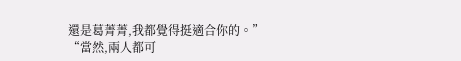還是葛菁菁,我都覺得挺適合你的。”
“當然,兩人都可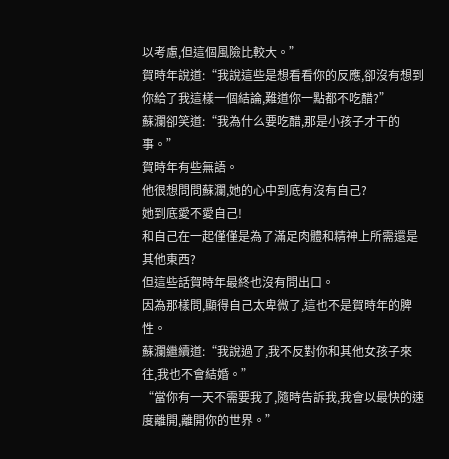以考慮,但這個風險比較大。”
賀時年說道:“我說這些是想看看你的反應,卻沒有想到你給了我這樣一個結論,難道你一點都不吃醋?”
蘇瀾卻笑道:“我為什么要吃醋,那是小孩子才干的事。”
賀時年有些無語。
他很想問問蘇瀾,她的心中到底有沒有自己?
她到底愛不愛自己!
和自己在一起僅僅是為了滿足肉體和精神上所需還是其他東西?
但這些話賀時年最終也沒有問出口。
因為那樣問,顯得自己太卑微了,這也不是賀時年的脾性。
蘇瀾繼續道:“我說過了,我不反對你和其他女孩子來往,我也不會結婚。”
“當你有一天不需要我了,隨時告訴我,我會以最快的速度離開,離開你的世界。”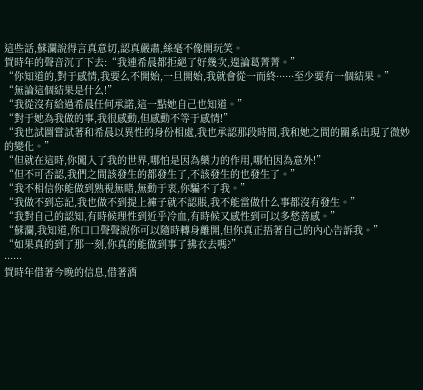這些話,蘇瀾說得言真意切,認真嚴肅,絲毫不像開玩笑。
賀時年的聲音沉了下去:“我連希晨都拒絕了好幾次,遑論葛菁菁。”
“你知道的,對于感情,我要么不開始,一旦開始,我就會從一而終······至少要有一個結果。”
“無論這個結果是什么!”
“我從沒有給過希晨任何承諾,這一點她自己也知道。”
“對于她為我做的事,我很感動,但感動不等于感情!”
“我也試圖嘗試著和希晨以異性的身份相處,我也承認那段時間,我和她之間的關系出現了微妙的變化。”
“但就在這時,你闖入了我的世界,哪怕是因為藥力的作用,哪怕因為意外!”
“但不可否認,我們之間該發生的都發生了,不該發生的也發生了。”
“我不相信你能做到熟視無睹,無動于衷,你騙不了我。”
“我做不到忘記,我也做不到提上褲子就不認賬,我不能當做什么事都沒有發生。”
“我對自己的認知,有時候理性到近乎冷血,有時候又感性到可以多愁善感。”
“蘇瀾,我知道,你口口聲聲說你可以隨時轉身離開,但你真正捂著自己的內心告訴我。”
“如果真的到了那一刻,你真的能做到事了拂衣去嗎?”
······
賀時年借著今晚的信息,借著酒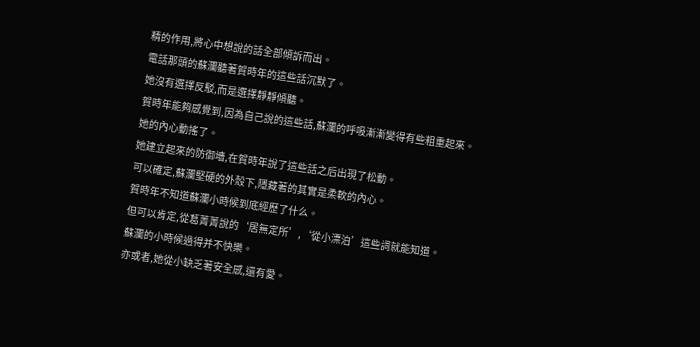精的作用,將心中想說的話全部傾訴而出。
電話那頭的蘇瀾聽著賀時年的這些話沉默了。
她沒有選擇反駁,而是選擇靜靜傾聽。
賀時年能夠感覺到,因為自己說的這些話,蘇瀾的呼吸漸漸變得有些粗重起來。
她的內心動搖了。
她建立起來的防御墻,在賀時年說了這些話之后出現了松動。
可以確定,蘇瀾堅硬的外殼下,隱藏著的其實是柔軟的內心。
賀時年不知道蘇瀾小時候到底經歷了什么。
但可以肯定,從葛菁菁說的‘居無定所’,‘從小漂泊’這些詞就能知道。
蘇瀾的小時候過得并不快樂。
亦或者,她從小缺乏著安全感,還有愛。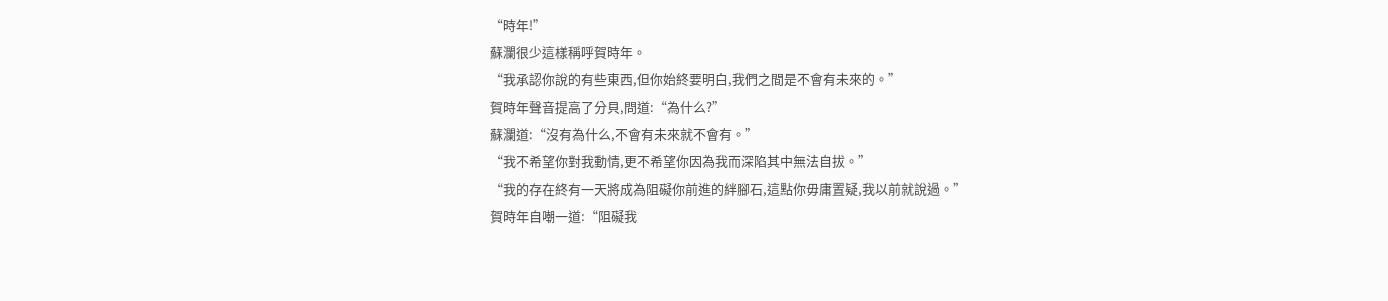“時年!”
蘇瀾很少這樣稱呼賀時年。
“我承認你說的有些東西,但你始終要明白,我們之間是不會有未來的。”
賀時年聲音提高了分貝,問道:“為什么?”
蘇瀾道:“沒有為什么,不會有未來就不會有。”
“我不希望你對我動情,更不希望你因為我而深陷其中無法自拔。”
“我的存在終有一天將成為阻礙你前進的絆腳石,這點你毋庸置疑,我以前就說過。”
賀時年自嘲一道:“阻礙我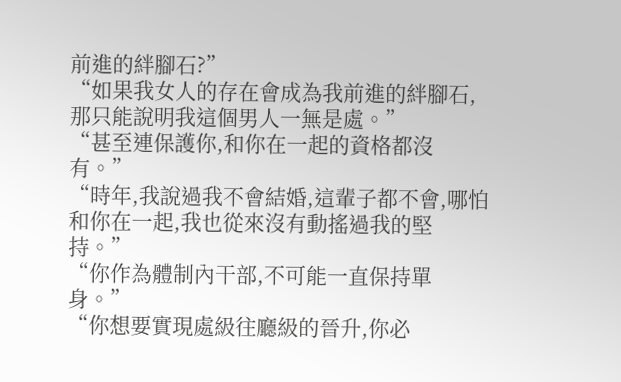前進的絆腳石?”
“如果我女人的存在會成為我前進的絆腳石,那只能說明我這個男人一無是處。”
“甚至連保護你,和你在一起的資格都沒有。”
“時年,我說過我不會結婚,這輩子都不會,哪怕和你在一起,我也從來沒有動搖過我的堅持。”
“你作為體制內干部,不可能一直保持單身。”
“你想要實現處級往廳級的晉升,你必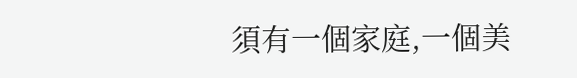須有一個家庭,一個美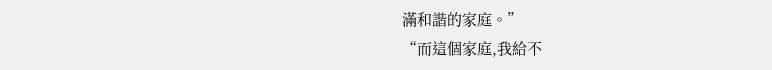滿和諧的家庭。”
“而這個家庭,我給不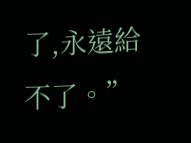了,永遠給不了。”